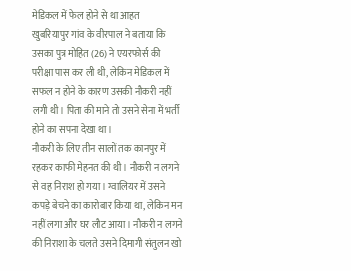मेडिकल में फेल होने से था आहत
खुबरियापुर गांव के वीरपाल ने बताया कि उसका पुत्र मोहित (26) ने एयरफोर्स की परीक्षा पास कर ली थी, लेकिन मेडिकल में सफल न होने के कारण उसकी नौकरी नहीं लगी थी। पिता की माने तो उसने सेना में भर्ती होने का सपना देखा था।
नौकरी के लिए तीन सालों तक कानपुर में रहकर काफी मेहनत की थी। नौकरी न लगने से वह निराश हो गया। ग्वालियर में उसने कपड़े बेचने का कारोबार किया था, लेकिन मन नहीं लगा और घर लौट आया। नौकरी न लगने की निराशा के चलते उसने दिमागी संतुलन खो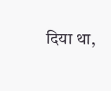दिया था,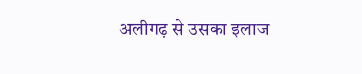अलीगढ़ से उसका इलाज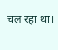चल रहा था।